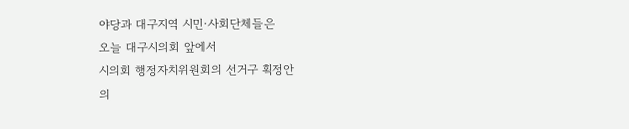야당과 대구지역 시민·사회단체들은
오늘 대구시의회 앞에서
시의회 행정자치위원회의 선거구 획정안
의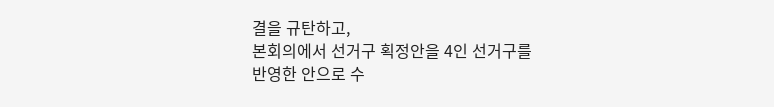결을 규탄하고,
본회의에서 선거구 획정안을 4인 선거구를
반영한 안으로 수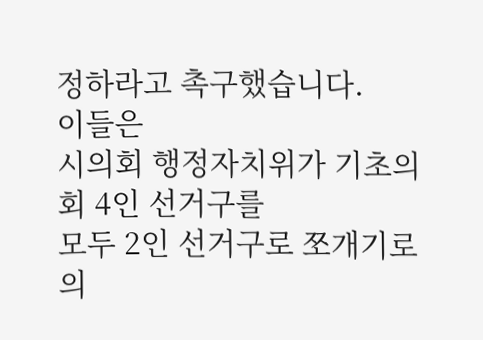정하라고 촉구했습니다.
이들은
시의회 행정자치위가 기초의회 4인 선거구를
모두 2인 선거구로 쪼개기로 의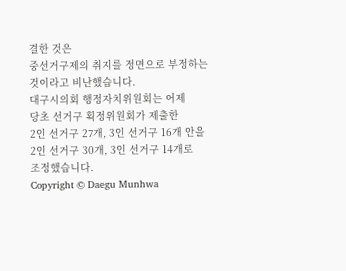결한 것은
중선거구제의 취지를 정면으로 부정하는
것이라고 비난했습니다.
대구시의회 행정자치위원회는 어제
당초 선거구 획정위원회가 제출한
2인 선거구 27개, 3인 선거구 16개 안을
2인 선거구 30개, 3인 선거구 14개로
조정했습니다.
Copyright © Daegu Munhwa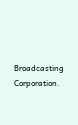Broadcasting Corporation.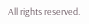All rights reserved.